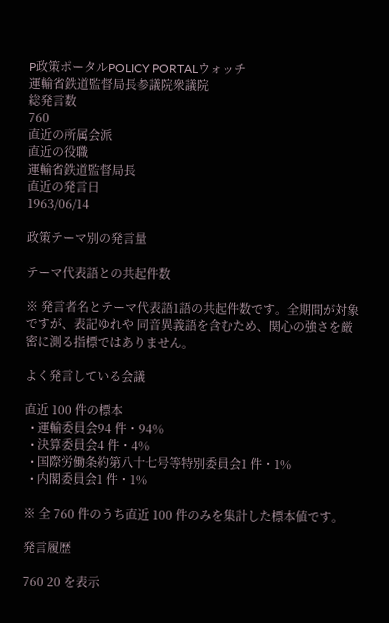P政策ポータルPOLICY PORTALウォッチ
運輸省鉄道監督局長参議院衆議院
総発言数
760
直近の所属会派
直近の役職
運輸省鉄道監督局長
直近の発言日
1963/06/14

政策テーマ別の発言量

テーマ代表語との共起件数

※ 発言者名とテーマ代表語1語の共起件数です。全期間が対象ですが、表記ゆれや 同音異義語を含むため、関心の強さを厳密に測る指標ではありません。

よく発言している会議

直近 100 件の標本
  • 運輸委員会94 件・94%
  • 決算委員会4 件・4%
  • 国際労働条約第八十七号等特別委員会1 件・1%
  • 内閣委員会1 件・1%

※ 全 760 件のうち直近 100 件のみを集計した標本値です。

発言履歴

760 20 を表示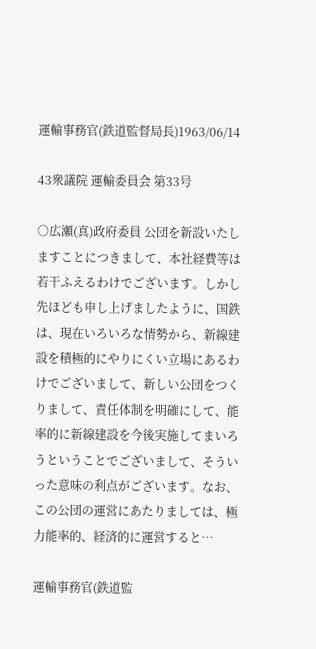運輸事務官(鉄道監督局長)1963/06/14

43衆議院 運輸委員会 第33号

○広瀬(真)政府委員 公団を新設いたしますことにつきまして、本社経費等は若干ふえるわけでございます。しかし先ほども申し上げましたように、国鉄は、現在いろいろな情勢から、新線建設を積極的にやりにくい立場にあるわけでございまして、新しい公団をつくりまして、責任体制を明確にして、能率的に新線建設を今後実施してまいろうということでございまして、そういった意味の利点がございます。なお、この公団の運営にあたりましては、極力能率的、経済的に運営すると…

運輸事務官(鉄道監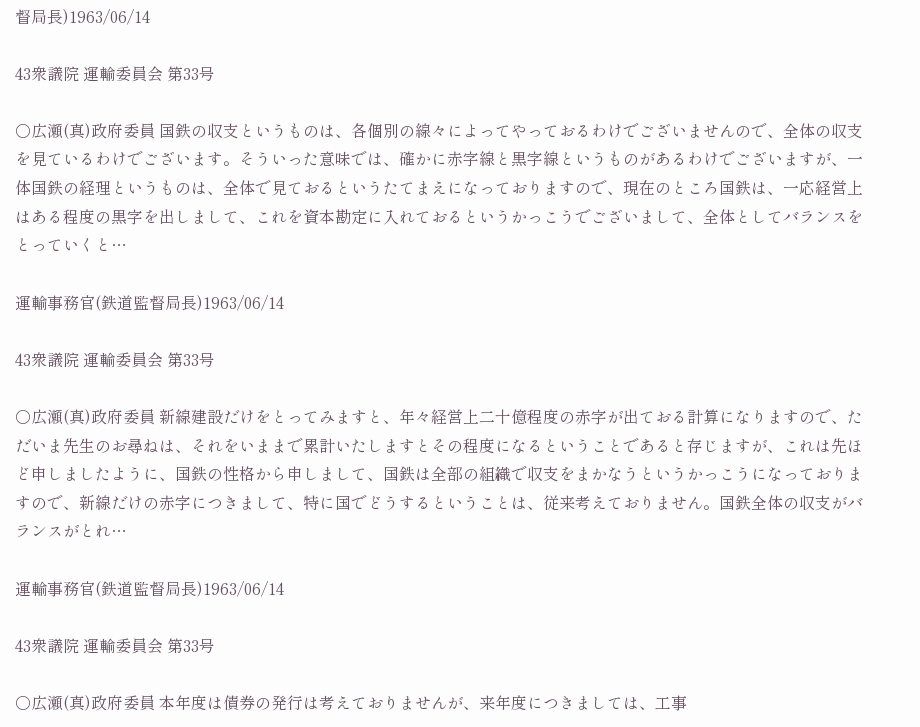督局長)1963/06/14

43衆議院 運輸委員会 第33号

○広瀬(真)政府委員 国鉄の収支というものは、各個別の線々によってやっておるわけでございませんので、全体の収支を見ているわけでございます。そういった意味では、確かに赤字線と黒字線というものがあるわけでございますが、一体国鉄の経理というものは、全体で見ておるというたてまえになっておりますので、現在のところ国鉄は、一応経営上はある程度の黒字を出しまして、これを資本勘定に入れておるというかっこうでございまして、全体としてバランスをとっていくと…

運輸事務官(鉄道監督局長)1963/06/14

43衆議院 運輸委員会 第33号

○広瀬(真)政府委員 新線建設だけをとってみますと、年々経営上二十億程度の赤字が出ておる計算になりますので、ただいま先生のお尋ねは、それをいままで累計いたしますとその程度になるということであると存じますが、これは先ほど申しましたように、国鉄の性格から申しまして、国鉄は全部の組織で収支をまかなうというかっこうになっておりますので、新線だけの赤字につきまして、特に国でどうするということは、従来考えておりません。国鉄全体の収支がバランスがとれ…

運輸事務官(鉄道監督局長)1963/06/14

43衆議院 運輸委員会 第33号

○広瀬(真)政府委員 本年度は債券の発行は考えておりませんが、来年度につきましては、工事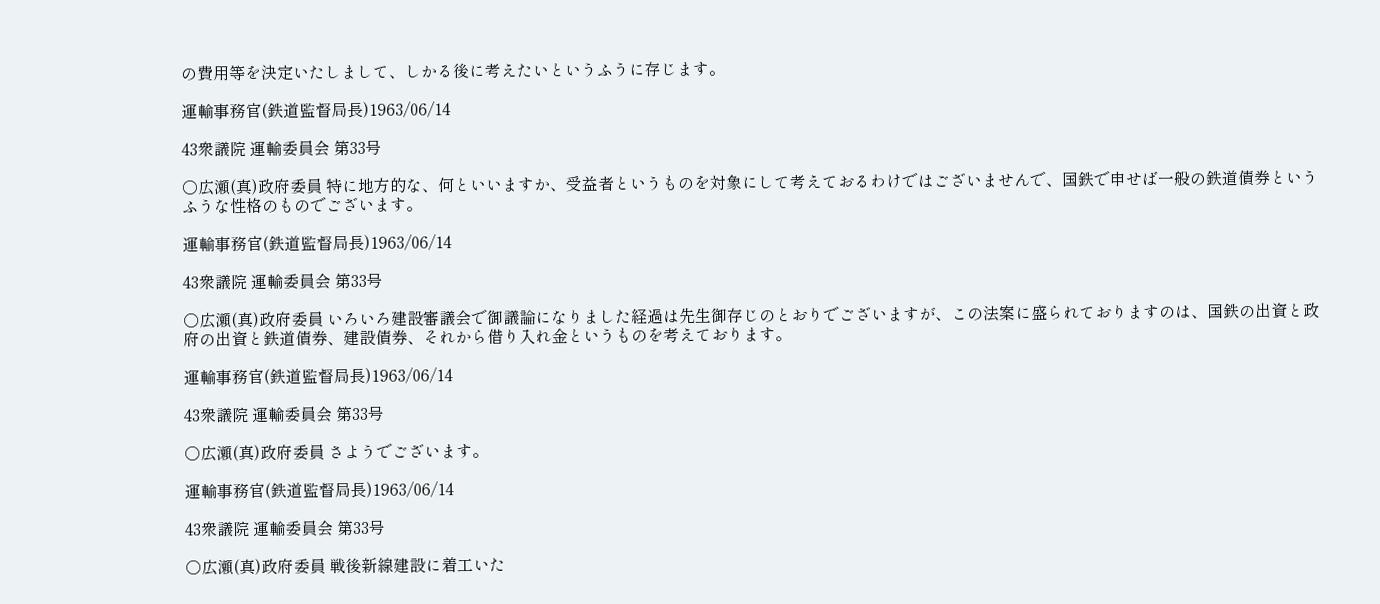の費用等を決定いたしまして、しかる後に考えたいというふうに存じます。

運輸事務官(鉄道監督局長)1963/06/14

43衆議院 運輸委員会 第33号

○広瀬(真)政府委員 特に地方的な、何といいますか、受益者というものを対象にして考えておるわけではございませんで、国鉄で申せば一般の鉄道債券というふうな性格のものでございます。

運輸事務官(鉄道監督局長)1963/06/14

43衆議院 運輸委員会 第33号

○広瀬(真)政府委員 いろいろ建設審議会で御議論になりました経過は先生御存じのとおりでございますが、この法案に盛られておりますのは、国鉄の出資と政府の出資と鉄道債券、建設債券、それから借り入れ金というものを考えております。

運輸事務官(鉄道監督局長)1963/06/14

43衆議院 運輸委員会 第33号

○広瀬(真)政府委員 さようでございます。

運輸事務官(鉄道監督局長)1963/06/14

43衆議院 運輸委員会 第33号

○広瀬(真)政府委員 戦後新線建設に着工いた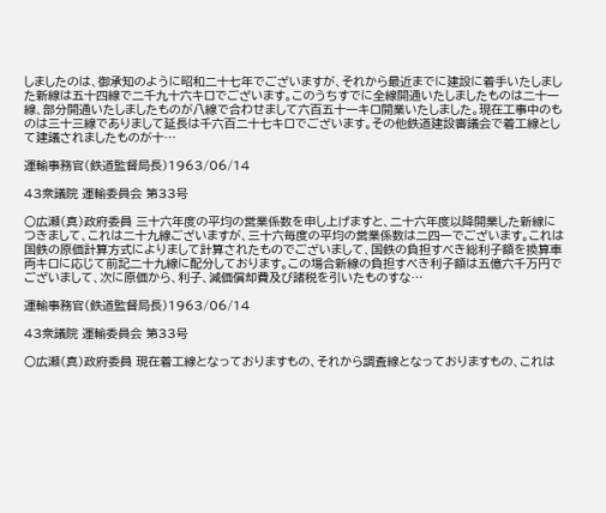しましたのは、御承知のように昭和二十七年でございますが、それから最近までに建設に着手いたしました新線は五十四線で二千九十六キロでございます。このうちすでに全線開通いたしましたものは二十一線、部分開通いたしましたものが八線で合わせまして六百五十一キロ開業いたしました。現在工事中のものは三十三線でありまして延長は千六百二十七キロでございます。その他鉄道建設審議会で着工線として建議されましたものが十…

運輸事務官(鉄道監督局長)1963/06/14

43衆議院 運輸委員会 第33号

○広瀬(真)政府委員 三十六年度の平均の営業係数を申し上げますと、二十六年度以降開業した新線につきまして、これは二十九線ございますが、三十六毎度の平均の営業係数は二四一でございます。これは国鉄の原価計算方式によりまして計算されたものでございまして、国鉄の負担すべき総利子額を換算車両キロに応じて前記二十九線に配分しております。この場合新線の負担すべき利子額は五億六千万円でございまして、次に原価から、利子、減価償却費及び諸税を引いたものすな…

運輸事務官(鉄道監督局長)1963/06/14

43衆議院 運輸委員会 第33号

○広瀬(真)政府委員 現在着工線となっておりますもの、それから調査線となっておりますもの、これは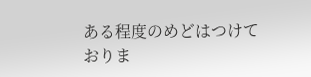ある程度のめどはつけておりま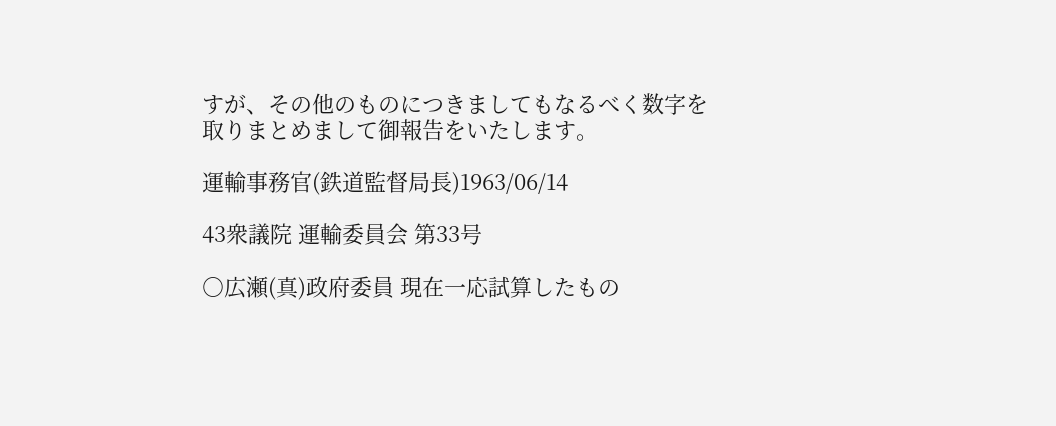すが、その他のものにつきましてもなるべく数字を取りまとめまして御報告をいたします。

運輸事務官(鉄道監督局長)1963/06/14

43衆議院 運輸委員会 第33号

○広瀬(真)政府委員 現在一応試算したもの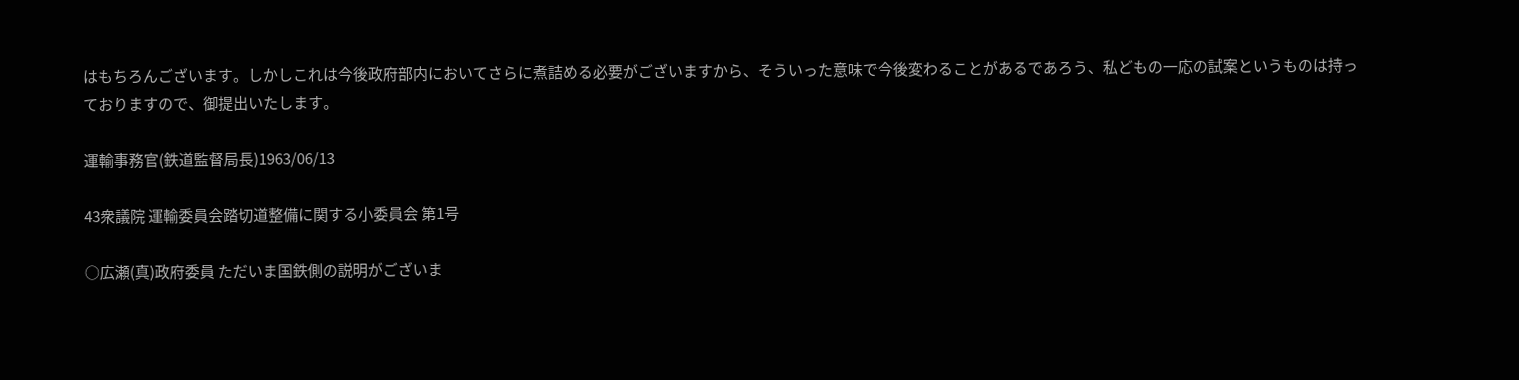はもちろんございます。しかしこれは今後政府部内においてさらに煮詰める必要がございますから、そういった意味で今後変わることがあるであろう、私どもの一応の試案というものは持っておりますので、御提出いたします。

運輸事務官(鉄道監督局長)1963/06/13

43衆議院 運輸委員会踏切道整備に関する小委員会 第1号

○広瀬(真)政府委員 ただいま国鉄側の説明がございま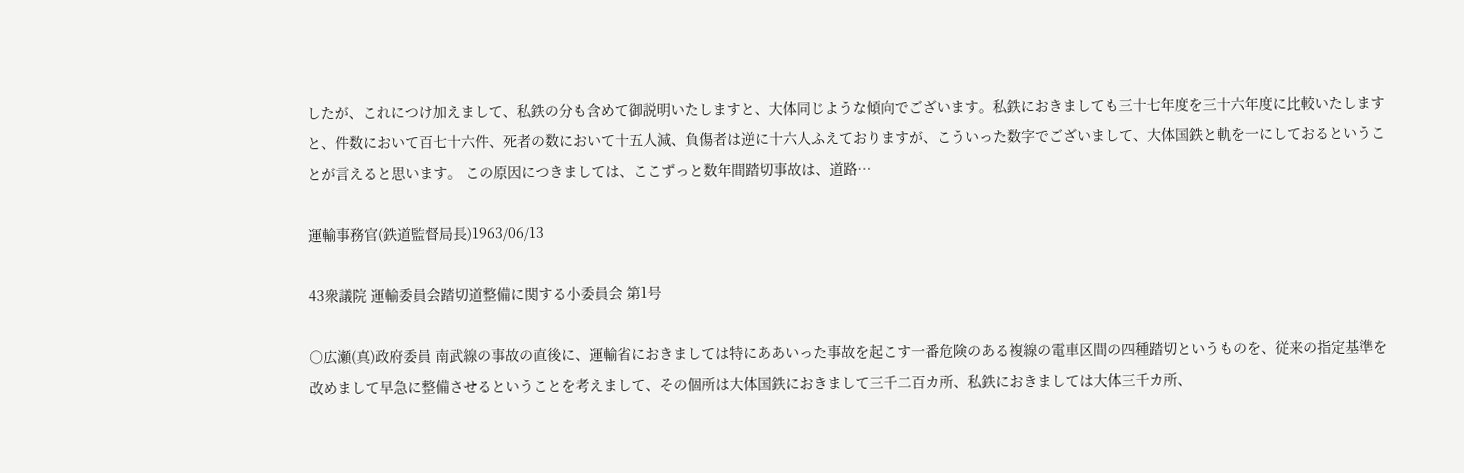したが、これにつけ加えまして、私鉄の分も含めて御説明いたしますと、大体同じような傾向でございます。私鉄におきましても三十七年度を三十六年度に比較いたしますと、件数において百七十六件、死者の数において十五人減、負傷者は逆に十六人ふえておりますが、こういった数字でございまして、大体国鉄と軌を一にしておるということが言えると思います。 この原因につきましては、ここずっと数年間踏切事故は、道路…

運輸事務官(鉄道監督局長)1963/06/13

43衆議院 運輸委員会踏切道整備に関する小委員会 第1号

○広瀬(真)政府委員 南武線の事故の直後に、運輸省におきましては特にああいった事故を起こす一番危険のある複線の電車区間の四種踏切というものを、従来の指定基準を改めまして早急に整備させるということを考えまして、その個所は大体国鉄におきまして三千二百カ所、私鉄におきましては大体三千カ所、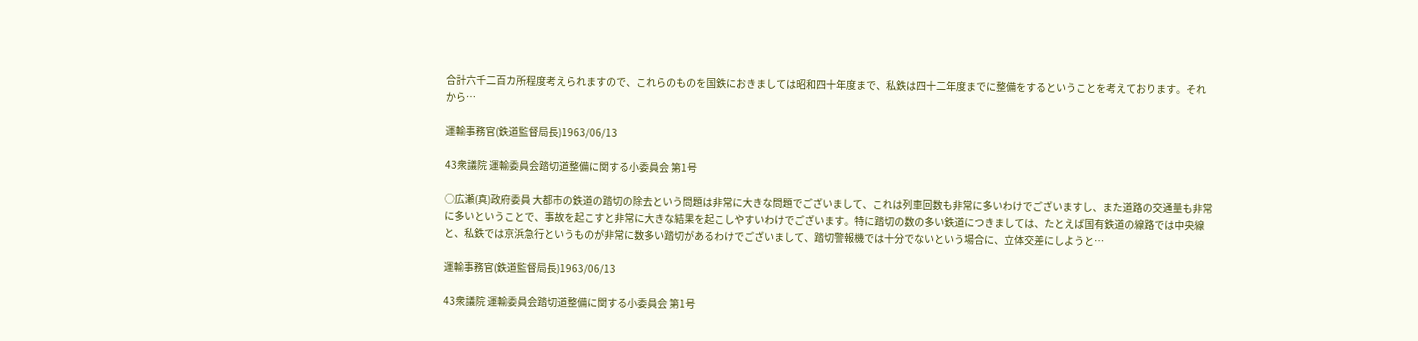合計六千二百カ所程度考えられますので、これらのものを国鉄におきましては昭和四十年度まで、私鉄は四十二年度までに整備をするということを考えております。それから…

運輸事務官(鉄道監督局長)1963/06/13

43衆議院 運輸委員会踏切道整備に関する小委員会 第1号

○広瀬(真)政府委員 大都市の鉄道の踏切の除去という問題は非常に大きな問題でございまして、これは列車回数も非常に多いわけでございますし、また道路の交通量も非常に多いということで、事故を起こすと非常に大きな結果を起こしやすいわけでございます。特に踏切の数の多い鉄道につきましては、たとえば国有鉄道の線路では中央線と、私鉄では京浜急行というものが非常に数多い踏切があるわけでございまして、踏切警報機では十分でないという場合に、立体交差にしようと…

運輸事務官(鉄道監督局長)1963/06/13

43衆議院 運輸委員会踏切道整備に関する小委員会 第1号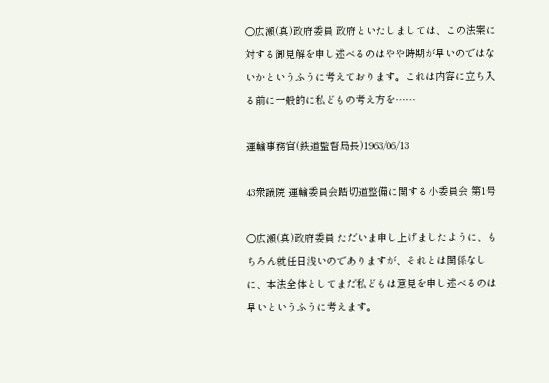○広瀬(真)政府委員 政府といたしましては、この法案に対する御見解を申し述べるのはやや時期が早いのではないかというふうに考えております。これは内容に立ち入る前に一般的に私どもの考え方を……

運輸事務官(鉄道監督局長)1963/06/13

43衆議院 運輸委員会踏切道整備に関する小委員会 第1号

○広瀬(真)政府委員 ただいま申し上げましたように、もちろん就任日浅いのでありますが、それとは関係なしに、本法全体としてまだ私どもは意見を申し述べるのは早いというふうに考えます。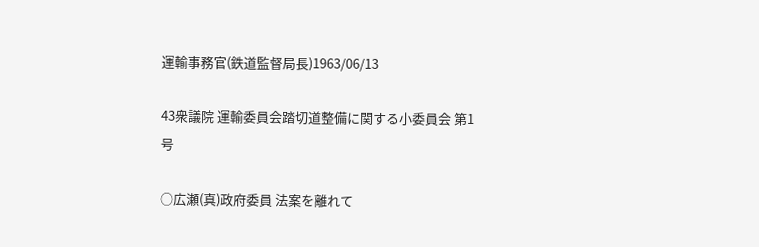運輸事務官(鉄道監督局長)1963/06/13

43衆議院 運輸委員会踏切道整備に関する小委員会 第1号

○広瀬(真)政府委員 法案を離れて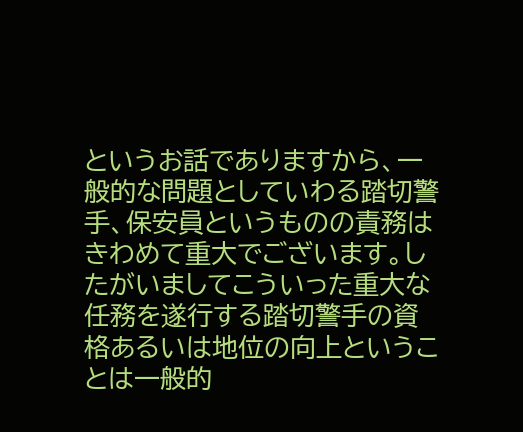というお話でありますから、一般的な問題としていわる踏切警手、保安員というものの責務はきわめて重大でございます。したがいましてこういった重大な任務を遂行する踏切警手の資格あるいは地位の向上ということは一般的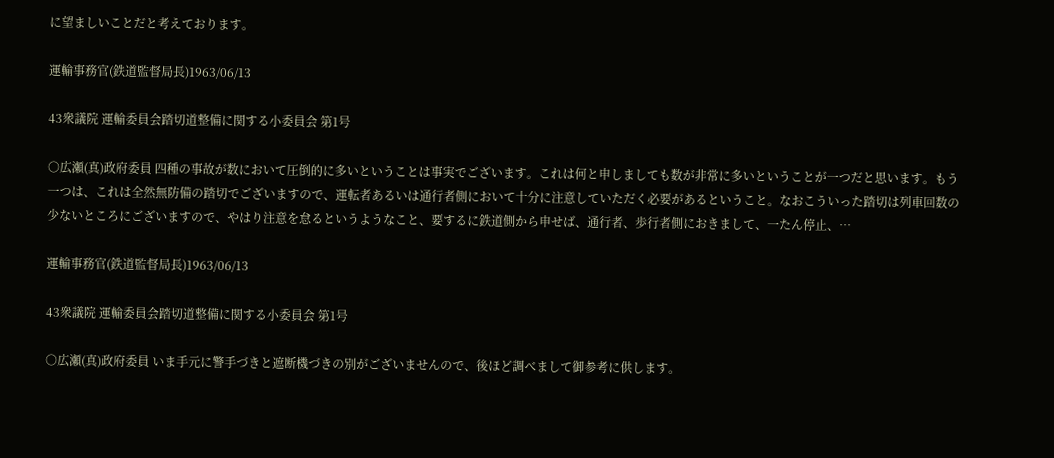に望ましいことだと考えております。

運輸事務官(鉄道監督局長)1963/06/13

43衆議院 運輸委員会踏切道整備に関する小委員会 第1号

○広瀬(真)政府委員 四種の事故が数において圧倒的に多いということは事実でございます。これは何と申しましても数が非常に多いということが一つだと思います。もう一つは、これは全然無防備の踏切でございますので、運転者あるいは通行者側において十分に注意していただく必要があるということ。なおこういった踏切は列車回数の少ないところにございますので、やはり注意を怠るというようなこと、要するに鉄道側から申せば、通行者、歩行者側におきまして、一たん停止、…

運輸事務官(鉄道監督局長)1963/06/13

43衆議院 運輸委員会踏切道整備に関する小委員会 第1号

○広瀬(真)政府委員 いま手元に警手づきと遮断機づきの別がございませんので、後ほど調べまして御参考に供します。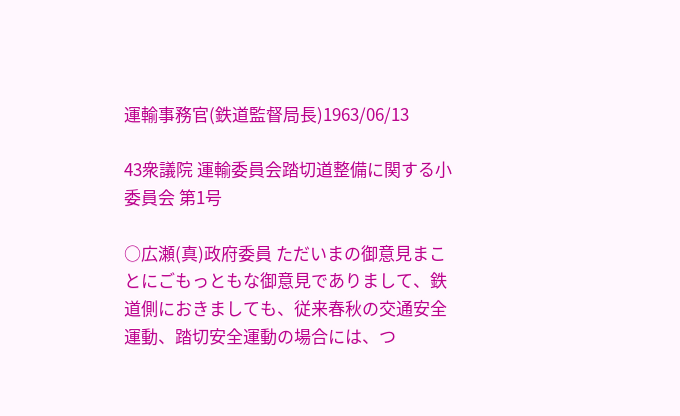運輸事務官(鉄道監督局長)1963/06/13

43衆議院 運輸委員会踏切道整備に関する小委員会 第1号

○広瀬(真)政府委員 ただいまの御意見まことにごもっともな御意見でありまして、鉄道側におきましても、従来春秋の交通安全運動、踏切安全運動の場合には、つ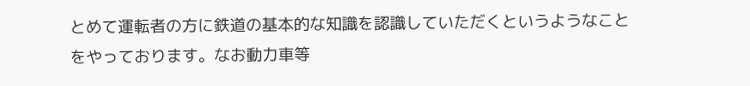とめて運転者の方に鉄道の基本的な知識を認識していただくというようなことをやっております。なお動力車等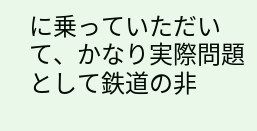に乗っていただいて、かなり実際問題として鉄道の非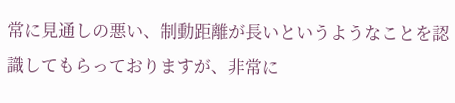常に見通しの悪い、制動距離が長いというようなことを認識してもらっておりますが、非常に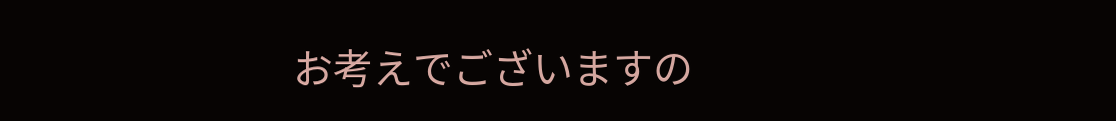お考えでございますの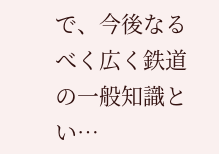で、今後なるべく広く鉄道の一般知識とい…